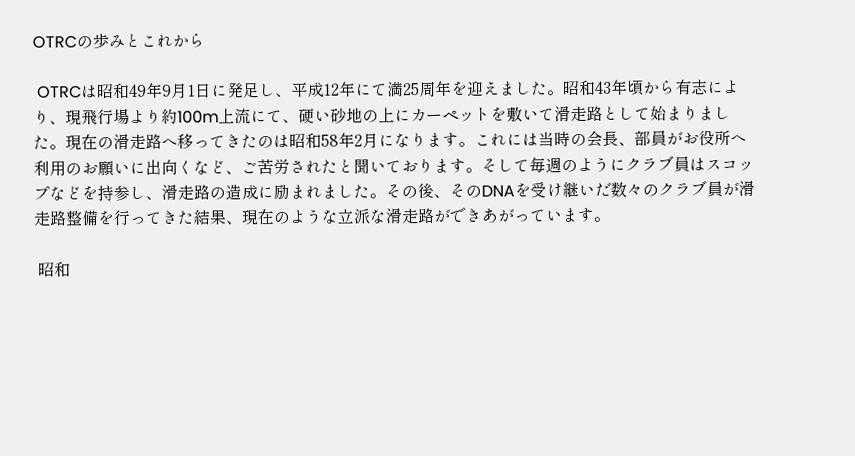OTRCの歩みとこれから

 OTRCは昭和49年9月1日に発足し、平成12年にて満25周年を迎えました。昭和43年頃から有志により、現飛行場より約100m上流にて、硬い砂地の上にカーペットを敷いて滑走路として始まりました。現在の滑走路へ移ってきたのは昭和58年2月になります。これには当時の会長、部員がお役所へ利用のお願いに出向くなど、ご苦労されたと聞いております。そして毎週のようにクラブ員はスコップなどを持参し、滑走路の造成に励まれました。その後、そのDNAを受け継いだ数々のクラブ員が滑走路整備を行ってきた結果、現在のような立派な滑走路ができあがっています。

 昭和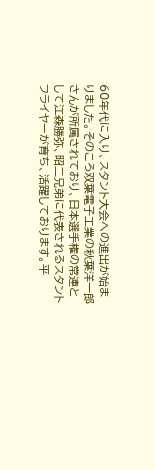60年代に入り、スタント大会への進出が始まりました。そのころ双葉電子工業の秋葉洋一郎さんが所属されており、日本選手権の常連として江森勝弥、昭二兄弟に代表されるスタントフライヤーが育ち、活躍しております。平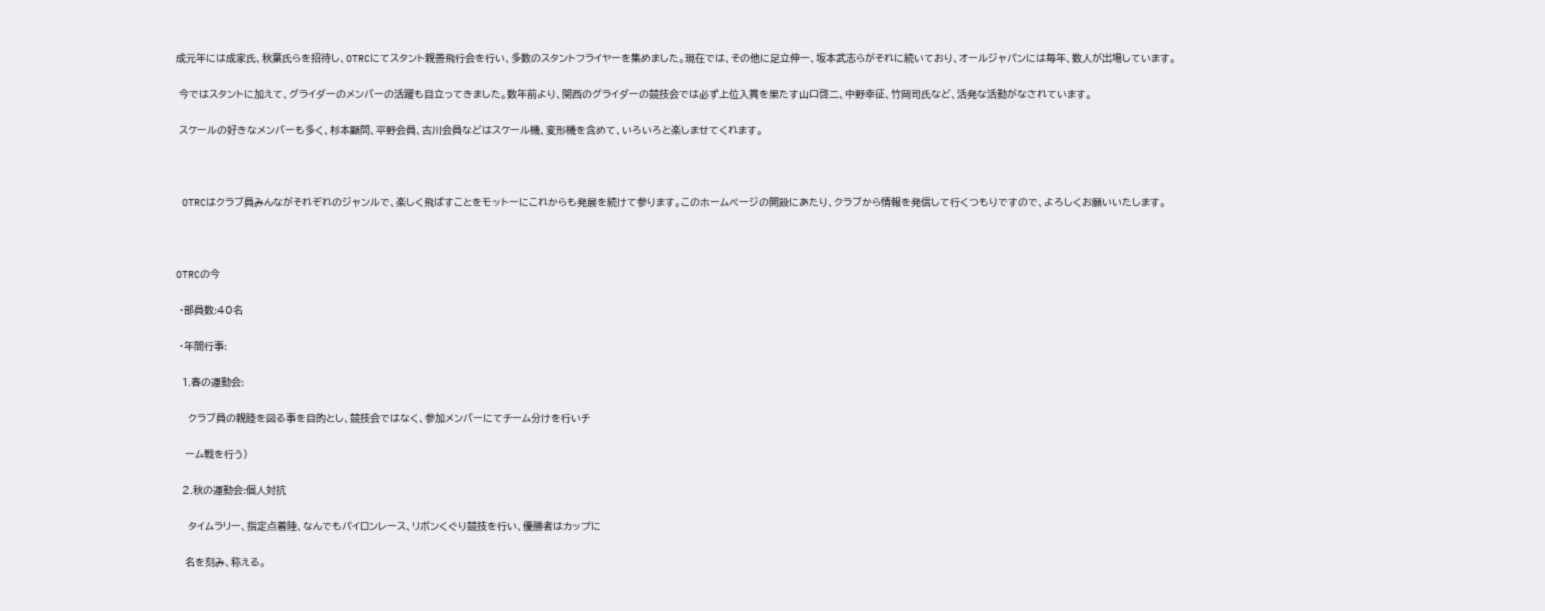成元年には成家氏、秋葉氏らを招待し、OTRCにてスタント親善飛行会を行い、多数のスタントフライヤーを集めました。現在では、その他に足立伸一、坂本武志らがそれに続いており、オールジャパンには毎年、数人が出場しています。

 今ではスタントに加えて、グライダーのメンバーの活躍も目立ってきました。数年前より、関西のグライダーの競技会では必ず上位入賞を果たす山口啓二、中野幸征、竹岡司氏など、活発な活動がなされています。

 スケールの好きなメンバーも多く、杉本顧問、平野会員、古川会員などはスケール機、変形機を含めて、いろいろと楽しませてくれます。



 OTRCはクラブ員みんながそれぞれのジャンルで、楽しく飛ばすことをモットーにこれからも発展を続けて参ります。このホームページの開設にあたり、クラブから情報を発信して行くつもりですので、よろしくお願いいたします。



OTRCの今

 ・部員数:40名

 ・年間行事:

  1.春の運動会:

    クラブ員の親睦を図る事を目的とし、競技会ではなく、参加メンバーにてチーム分けを行いチ

   ーム戦を行う)

  2.秋の運動会:個人対抗

    タイムラリー、指定点着陸、なんでもパイロンレース、リボンくぐり競技を行い、優勝者はカップに

   名を刻み、称える。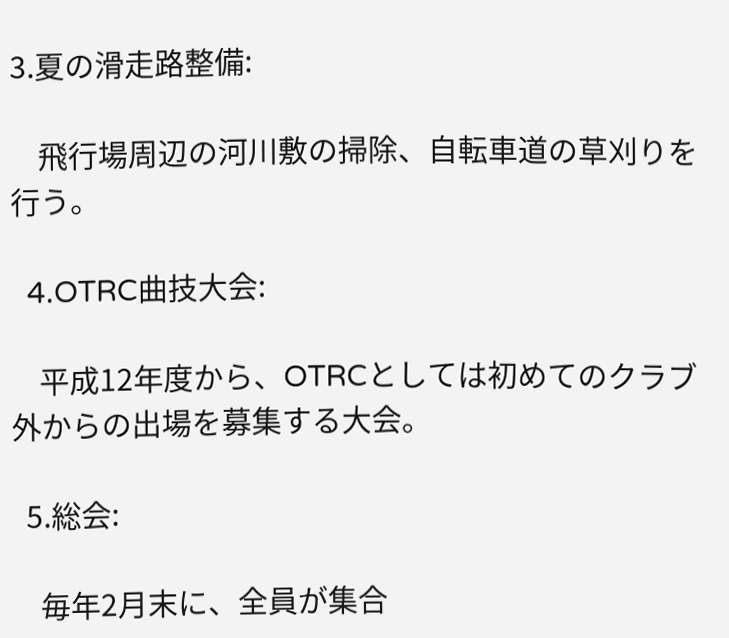3.夏の滑走路整備:

    飛行場周辺の河川敷の掃除、自転車道の草刈りを行う。

  4.OTRC曲技大会:

    平成12年度から、OTRCとしては初めてのクラブ外からの出場を募集する大会。

  5.総会:

    毎年2月末に、全員が集合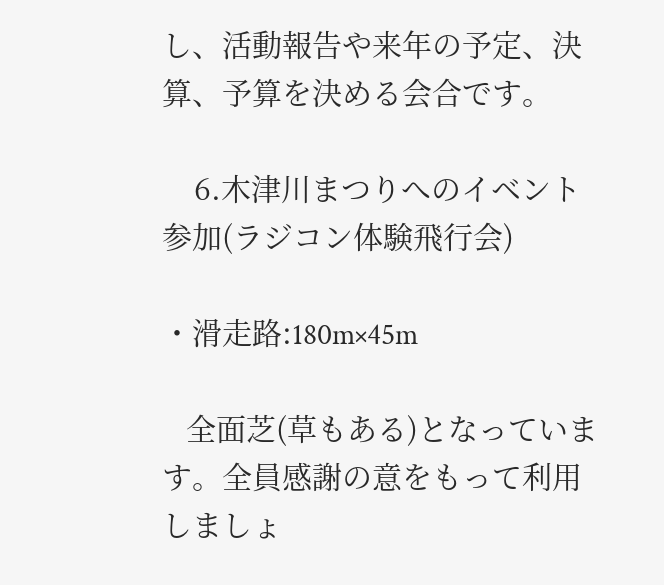し、活動報告や来年の予定、決算、予算を決める会合です。

    6.木津川まつりへのイベント参加(ラジコン体験飛行会)

・滑走路:180m×45m

   全面芝(草もある)となっています。全員感謝の意をもって利用しましょ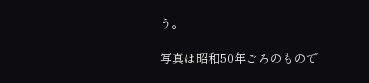う。

写真は昭和50年ごろのもので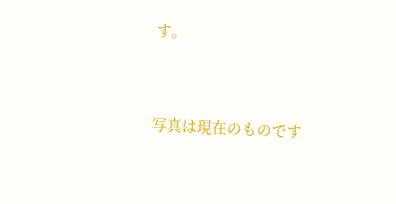す。



写真は現在のものです